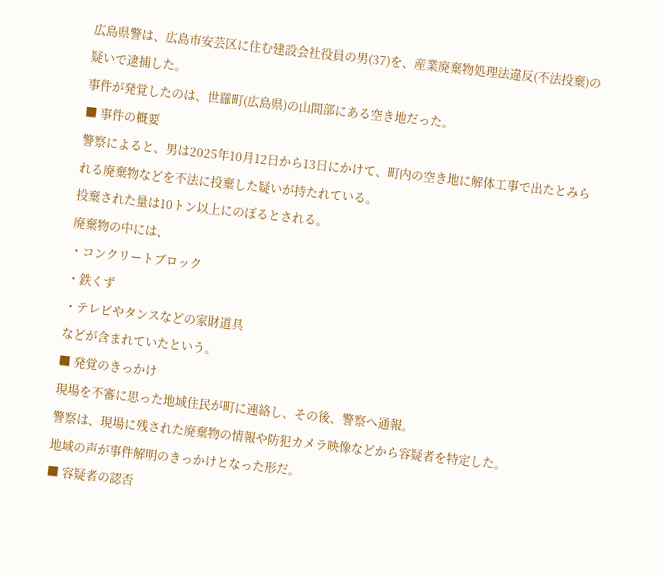広島県警は、広島市安芸区に住む建設会社役員の男(37)を、産業廃棄物処理法違反(不法投棄)の疑いで逮捕した。
事件が発覚したのは、世羅町(広島県)の山間部にある空き地だった。
■ 事件の概要
警察によると、男は2025年10月12日から13日にかけて、町内の空き地に解体工事で出たとみられる廃棄物などを不法に投棄した疑いが持たれている。
投棄された量は10トン以上にのぼるとされる。
廃棄物の中には、
・コンクリートブロック
・鉄くず
・テレビやタンスなどの家財道具
などが含まれていたという。
■ 発覚のきっかけ
現場を不審に思った地域住民が町に連絡し、その後、警察へ通報。
警察は、現場に残された廃棄物の情報や防犯カメラ映像などから容疑者を特定した。
地域の声が事件解明のきっかけとなった形だ。
■ 容疑者の認否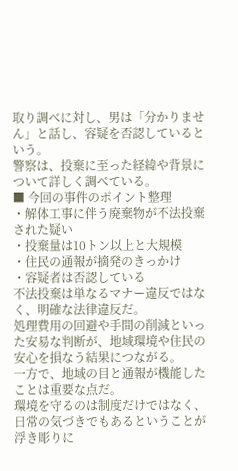取り調べに対し、男は「分かりません」と話し、容疑を否認しているという。
警察は、投棄に至った経緯や背景について詳しく調べている。
■ 今回の事件のポイント整理
・解体工事に伴う廃棄物が不法投棄された疑い
・投棄量は10トン以上と大規模
・住民の通報が摘発のきっかけ
・容疑者は否認している
不法投棄は単なるマナー違反ではなく、明確な法律違反だ。
処理費用の回避や手間の削減といった安易な判断が、地域環境や住民の安心を損なう結果につながる。
一方で、地域の目と通報が機能したことは重要な点だ。
環境を守るのは制度だけではなく、日常の気づきでもあるということが浮き彫りに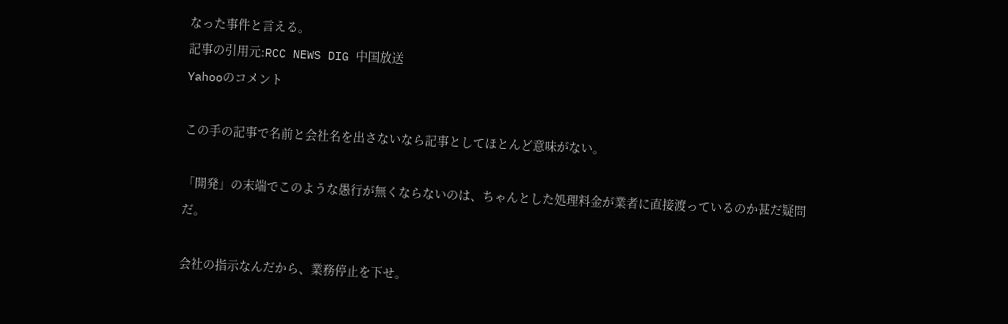なった事件と言える。
記事の引用元:RCC NEWS DIG 中国放送
Yahooのコメント

この手の記事で名前と会社名を出さないなら記事としてほとんど意味がない。

「開発」の末端でこのような愚行が無くならないのは、ちゃんとした処理料金が業者に直接渡っているのか甚だ疑問だ。

会社の指示なんだから、業務停止を下せ。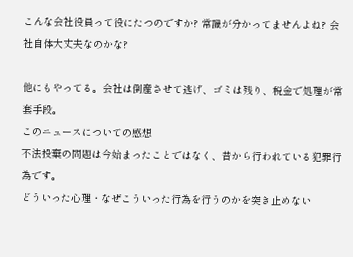こんな会社役員って役にたつのですか? 常識が分かってませんよね? 会社自体大丈夫なのかな?

他にもやってる。会社は倒産させて逃げ、ゴミは残り、税金で処理が常套手段。
このニュースについての感想
不法投棄の問題は今始まったことではなく、昔から行われている犯罪行為です。
どういった心理・なぜこういった行為を行うのかを突き止めない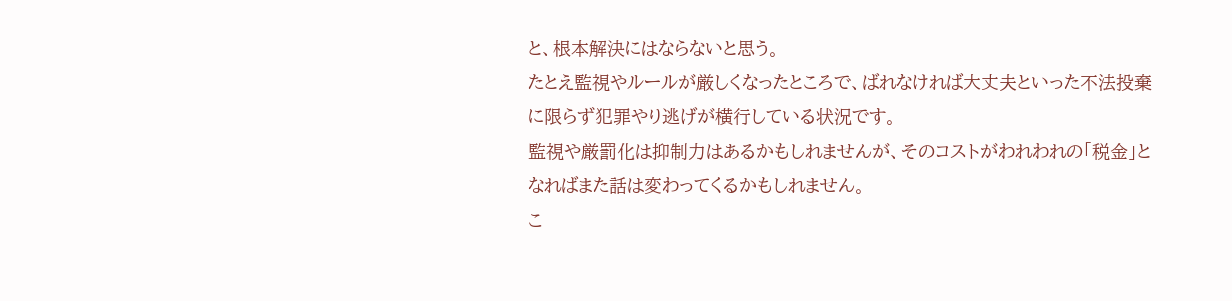と、根本解決にはならないと思う。
たとえ監視やルールが厳しくなったところで、ばれなければ大丈夫といった不法投棄に限らず犯罪やり逃げが横行している状況です。
監視や厳罰化は抑制力はあるかもしれませんが、そのコストがわれわれの「税金」となればまた話は変わってくるかもしれません。
こ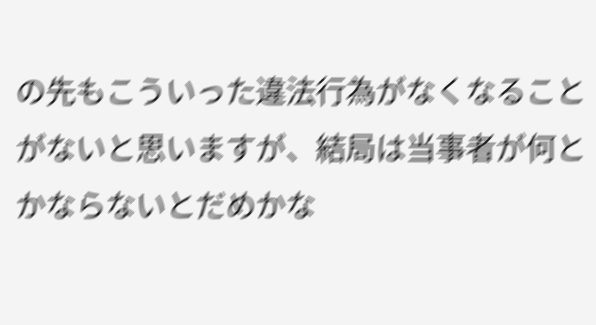の先もこういった違法行為がなくなることがないと思いますが、結局は当事者が何とかならないとだめかな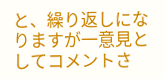と、繰り返しになりますが一意見としてコメントさ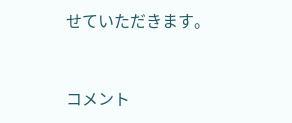せていただきます。


コメント